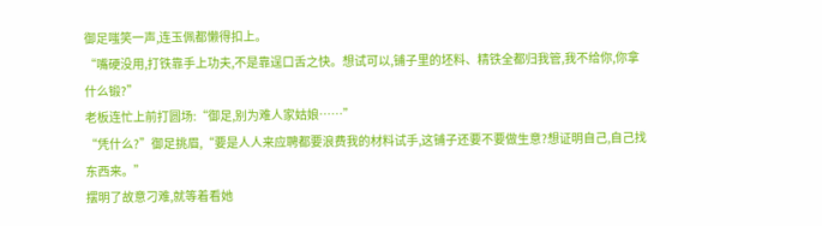御足嗤笑一声,连玉佩都懒得扣上。
“嘴硬没用,打铁靠手上功夫,不是靠逞口舌之快。想试可以,铺子里的坯料、精铁全都归我管,我不给你,你拿什么锻?”
老板连忙上前打圆场:“御足,别为难人家姑娘……”
“凭什么?”御足挑眉,“要是人人来应聘都要浪费我的材料试手,这铺子还要不要做生意?想证明自己,自己找东西来。”
摆明了故意刁难,就等着看她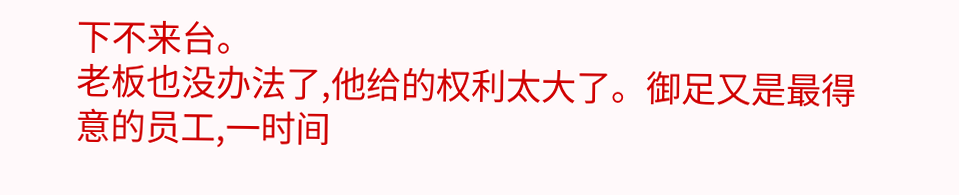下不来台。
老板也没办法了,他给的权利太大了。御足又是最得意的员工,一时间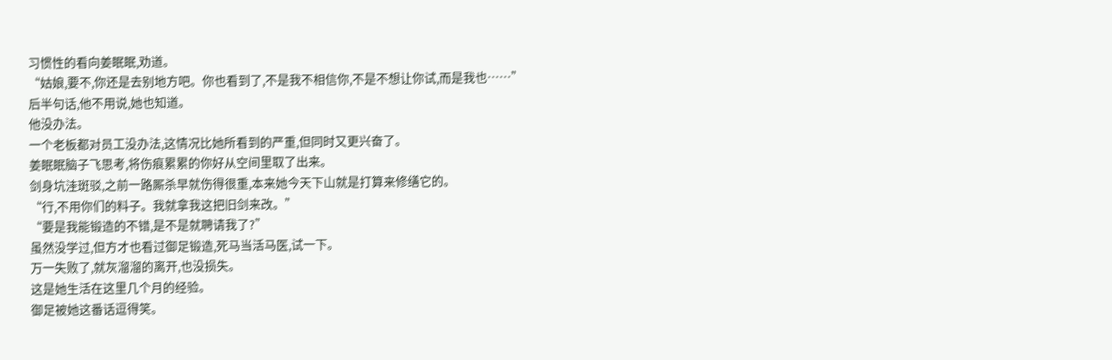习惯性的看向姜眠眠,劝道。
“姑娘,要不,你还是去别地方吧。你也看到了,不是我不相信你,不是不想让你试,而是我也……”
后半句话,他不用说,她也知道。
他没办法。
一个老板都对员工没办法,这情况比她所看到的严重,但同时又更兴奋了。
姜眠眠脑子飞思考,将伤痕累累的你好从空间里取了出来。
剑身坑洼斑驳,之前一路厮杀早就伤得很重,本来她今天下山就是打算来修缮它的。
“行,不用你们的料子。我就拿我这把旧剑来改。”
“要是我能锻造的不错,是不是就聘请我了?”
虽然没学过,但方才也看过御足锻造,死马当活马医,试一下。
万一失败了,就灰溜溜的离开,也没损失。
这是她生活在这里几个月的经验。
御足被她这番话逗得笑。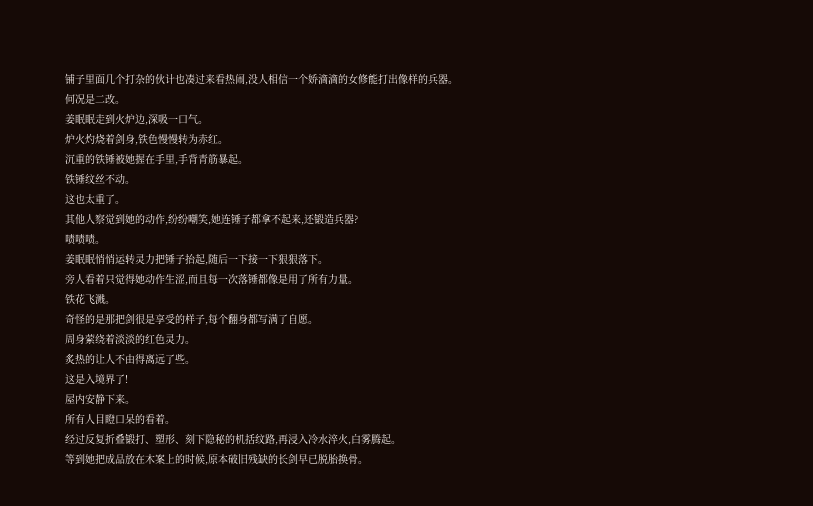铺子里面几个打杂的伙计也凑过来看热闹,没人相信一个娇滴滴的女修能打出像样的兵器。
何况是二改。
姜眠眠走到火炉边,深吸一口气。
炉火灼烧着剑身,铁色慢慢转为赤红。
沉重的铁锤被她握在手里,手背青筋暴起。
铁锤纹丝不动。
这也太重了。
其他人察觉到她的动作,纷纷嘲笑,她连锤子都拿不起来,还锻造兵器?
啧啧啧。
姜眠眠悄悄运转灵力把锤子抬起,随后一下接一下狠狠落下。
旁人看着只觉得她动作生涩,而且每一次落锤都像是用了所有力量。
铁花飞溅。
奇怪的是那把剑很是享受的样子,每个翻身都写满了自愿。
周身萦绕着淡淡的红色灵力。
炙热的让人不由得离远了些。
这是入境界了!
屋内安静下来。
所有人目瞪口呆的看着。
经过反复折叠锻打、塑形、刻下隐秘的机括纹路,再浸入冷水淬火,白雾腾起。
等到她把成品放在木案上的时候,原本破旧残缺的长剑早已脱胎换骨。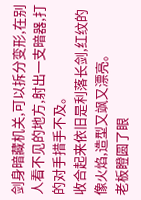剑身暗藏机关,可以拆分变形,在别人看不见的地方,射出一支暗器,打的对手措手不及。
收合起来依旧是利落长剑,红纹的像火焰,造型又飒又漂亮。
老板瞪圆了眼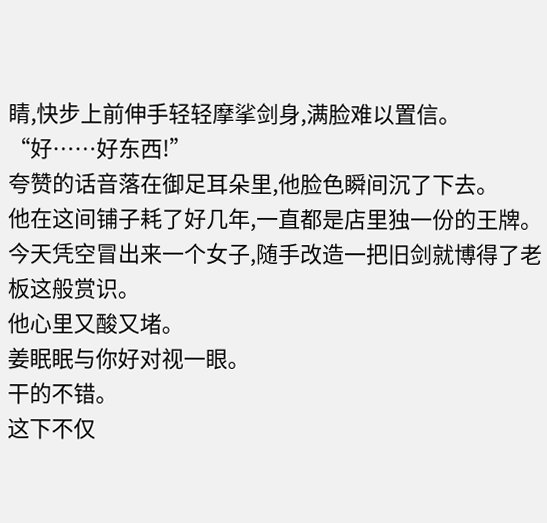睛,快步上前伸手轻轻摩挲剑身,满脸难以置信。
“好……好东西!”
夸赞的话音落在御足耳朵里,他脸色瞬间沉了下去。
他在这间铺子耗了好几年,一直都是店里独一份的王牌。今天凭空冒出来一个女子,随手改造一把旧剑就博得了老板这般赏识。
他心里又酸又堵。
姜眠眠与你好对视一眼。
干的不错。
这下不仅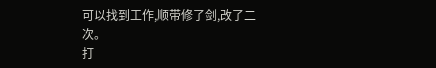可以找到工作,顺带修了剑,改了二次。
打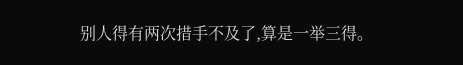别人得有两次措手不及了,算是一举三得。